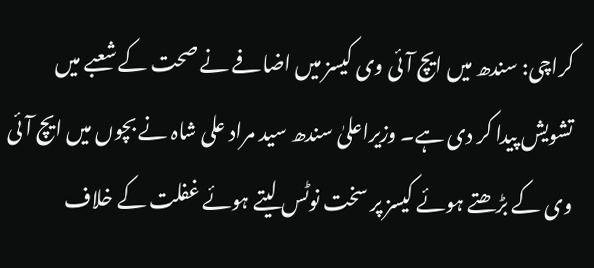کراچی: سندھ میں ایچ آئی وی کیسز میں اضافے نے صحت کے شعبے میں تشویش پیدا کر دی ہے۔ وزیراعلیٰ سندھ سید مراد علی شاہ نے بچوں میں ایچ آئی وی کے بڑھتے ہوئے کیسز پر سخت نوٹس لیتے ہوئے غفلت کے خلاف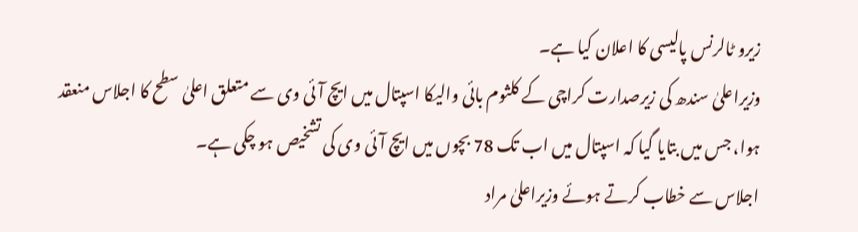زیرو ٹالرنس پالیسی کا اعلان کیا ہے۔
وزیراعلیٰ سندھ کی زیرصدارت کراچی کے کلثوم بائی والیکا اسپتال میں ایچ آئی وی سے متعلق اعلیٰ سطح کا اجلاس منعقد ہوا، جس میں بتایا گیا کہ اسپتال میں اب تک 78 بچوں میں ایچ آئی وی کی تشخیص ہو چکی ہے۔
اجلاس سے خطاب کرتے ہوئے وزیراعلیٰ مراد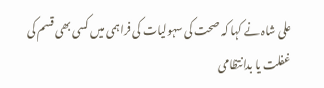علی شاہ نے کہا کہ صحت کی سہولیات کی فراہمی میں کسی بھی قسم کی غفلت یا بدانتظامی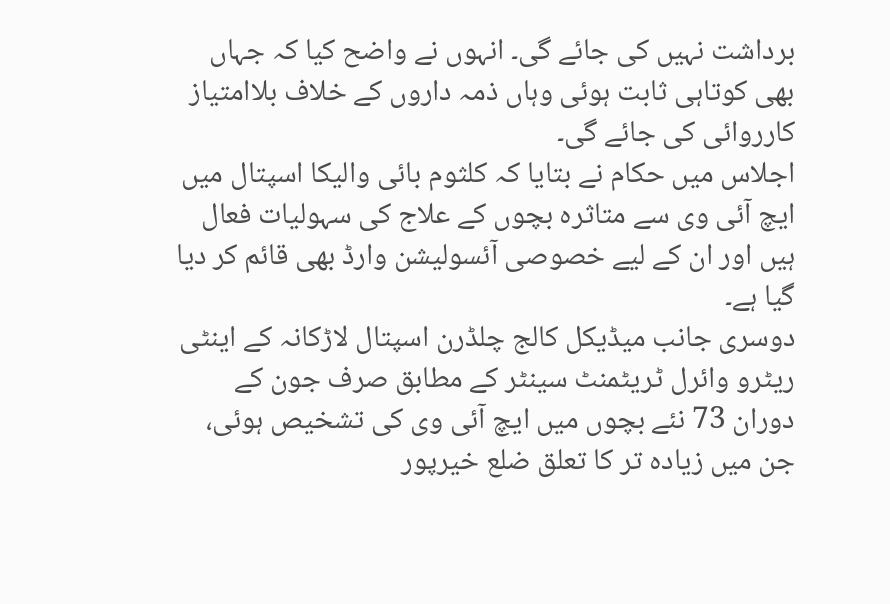برداشت نہیں کی جائے گی۔ انہوں نے واضح کیا کہ جہاں بھی کوتاہی ثابت ہوئی وہاں ذمہ داروں کے خلاف بلاامتیاز کارروائی کی جائے گی۔
اجلاس میں حکام نے بتایا کہ کلثوم بائی والیکا اسپتال میں ایچ آئی وی سے متاثرہ بچوں کے علاج کی سہولیات فعال ہیں اور ان کے لیے خصوصی آئسولیشن وارڈ بھی قائم کر دیا گیا ہے۔
دوسری جانب میڈیکل کالج چلڈرن اسپتال لاڑکانہ کے اینٹی ریٹرو وائرل ٹریٹمنٹ سینٹر کے مطابق صرف جون کے دوران 73 نئے بچوں میں ایچ آئی وی کی تشخیص ہوئی، جن میں زیادہ تر کا تعلق ضلع خیرپور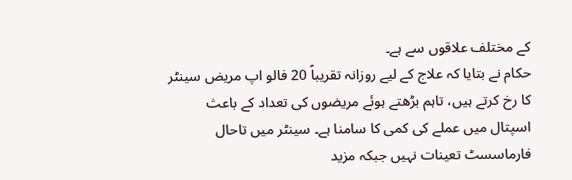کے مختلف علاقوں سے ہے۔
حکام نے بتایا کہ علاج کے لیے روزانہ تقریباً 20 فالو اپ مریض سینٹر کا رخ کرتے ہیں، تاہم بڑھتے ہوئے مریضوں کی تعداد کے باعث اسپتال میں عملے کی کمی کا سامنا ہے۔ سینٹر میں تاحال فارماسسٹ تعینات نہیں جبکہ مزید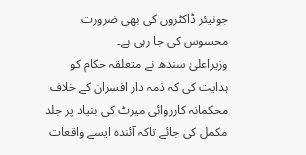جونیئر ڈاکٹروں کی بھی ضرورت محسوس کی جا رہی ہے۔
وزیراعلیٰ سندھ نے متعلقہ حکام کو ہدایت کی کہ ذمہ دار افسران کے خلاف محکمانہ کارروائی میرٹ کی بنیاد پر جلد مکمل کی جائے تاکہ آئندہ ایسے واقعات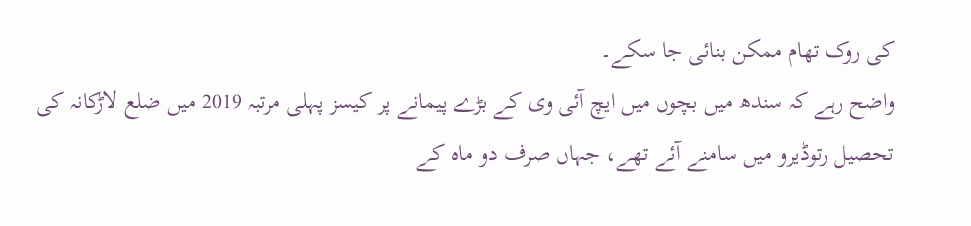کی روک تھام ممکن بنائی جا سکے۔
واضح رہے کہ سندھ میں بچوں میں ایچ آئی وی کے بڑے پیمانے پر کیسز پہلی مرتبہ 2019 میں ضلع لاڑکانہ کی تحصیل رتوڈیرو میں سامنے آئے تھے، جہاں صرف دو ماہ کے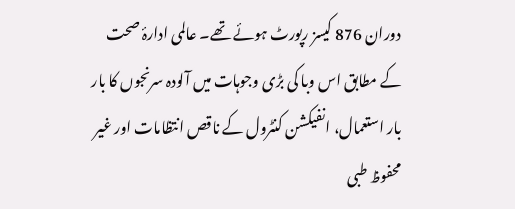دوران 876 کیسز رپورٹ ہوئے تھے۔ عالمی ادارۂ صحت کے مطابق اس وبا کی بڑی وجوہات میں آلودہ سرنجوں کا بار بار استعمال، انفیکشن کنٹرول کے ناقص انتظامات اور غیر محفوظ طبی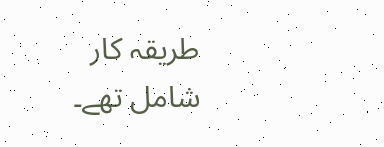طریقہ کار شامل تھے۔